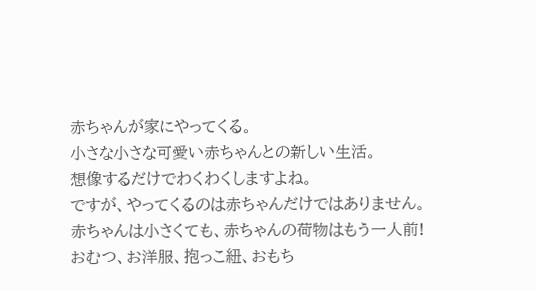赤ちゃんが家にやってくる。
小さな小さな可愛い赤ちゃんとの新しい生活。
想像するだけでわくわくしますよね。
ですが、やってくるのは赤ちゃんだけではありません。
赤ちゃんは小さくても、赤ちゃんの荷物はもう一人前!
おむつ、お洋服、抱っこ紐、おもち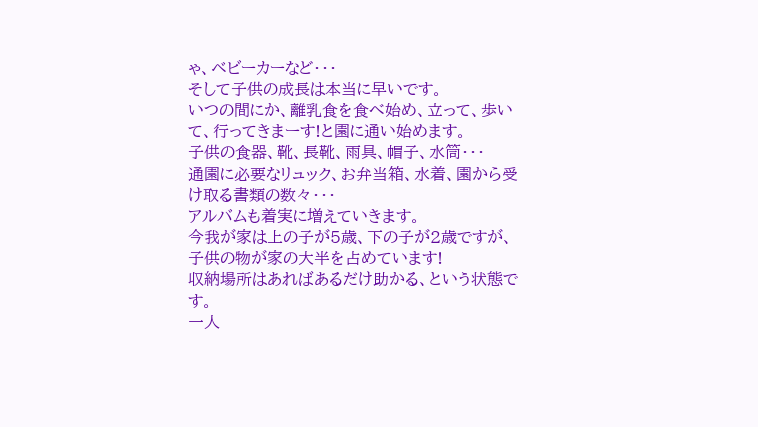ゃ、ベビーカーなど・・・
そして子供の成長は本当に早いです。
いつの間にか、離乳食を食べ始め、立って、歩いて、行ってきまーす!と園に通い始めます。
子供の食器、靴、長靴、雨具、帽子、水筒・・・
通園に必要なリュック、お弁当箱、水着、園から受け取る書類の数々・・・
アルバムも着実に増えていきます。
今我が家は上の子が5歳、下の子が2歳ですが、子供の物が家の大半を占めています!
収納場所はあればあるだけ助かる、という状態です。
一人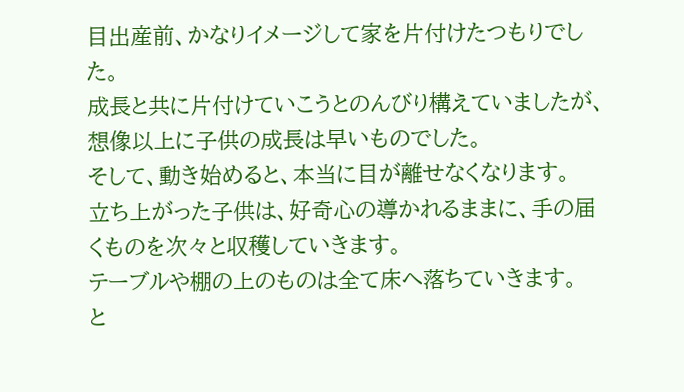目出産前、かなりイメージして家を片付けたつもりでした。
成長と共に片付けていこうとのんびり構えていましたが、想像以上に子供の成長は早いものでした。
そして、動き始めると、本当に目が離せなくなります。
立ち上がった子供は、好奇心の導かれるままに、手の届くものを次々と収穫していきます。
テーブルや棚の上のものは全て床へ落ちていきます。
と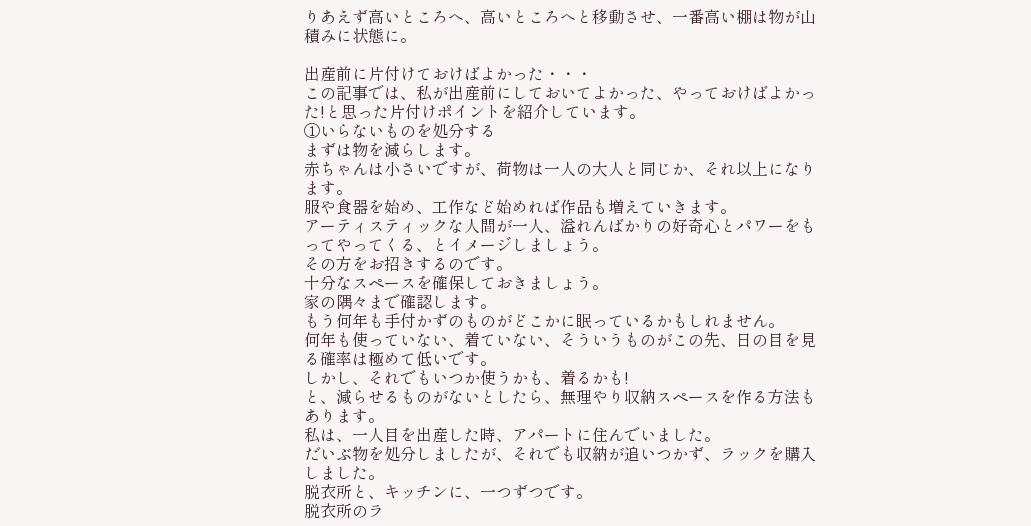りあえず高いところへ、高いところへと移動させ、一番高い棚は物が山積みに状態に。

出産前に片付けておけばよかった・・・
この記事では、私が出産前にしておいてよかった、やっておけばよかった!と思った片付けポイントを紹介しています。
①いらないものを処分する
まずは物を減らします。
赤ちゃんは小さいですが、荷物は一人の大人と同じか、それ以上になります。
服や食器を始め、工作など始めれば作品も増えていきます。
アーティスティックな人間が一人、溢れんばかりの好奇心とパワーをもってやってくる、とイメージしましょう。
その方をお招きするのです。
十分なスペースを確保しておきましょう。
家の隅々まで確認します。
もう何年も手付かずのものがどこかに眠っているかもしれません。
何年も使っていない、着ていない、そういうものがこの先、日の目を見る確率は極めて低いです。
しかし、それでもいつか使うかも、着るかも!
と、減らせるものがないとしたら、無理やり収納スペースを作る方法もあります。
私は、一人目を出産した時、アパートに住んでいました。
だいぶ物を処分しましたが、それでも収納が追いつかず、ラックを購入しました。
脱衣所と、キッチンに、一つずつです。
脱衣所のラ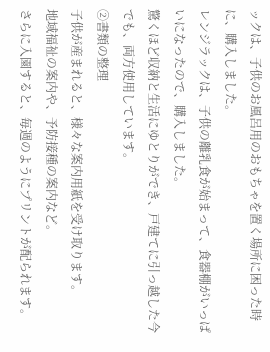ックは、子供のお風呂用のおもちゃを置く場所に困った時に、購入しました。
レンジラックは、子供の離乳食が始まって、食器棚がいっぱいになったので、購入しました。
驚くほど収納と生活にゆとりができ、戸建てに引っ越した今でも、両方使用しています。
②書類の整理
子供が産まれると、様々な案内用紙を受け取ります。
地域福祉の案内や、予防接種の案内など。
さらに入園すると、毎週のようにプリントが配られます。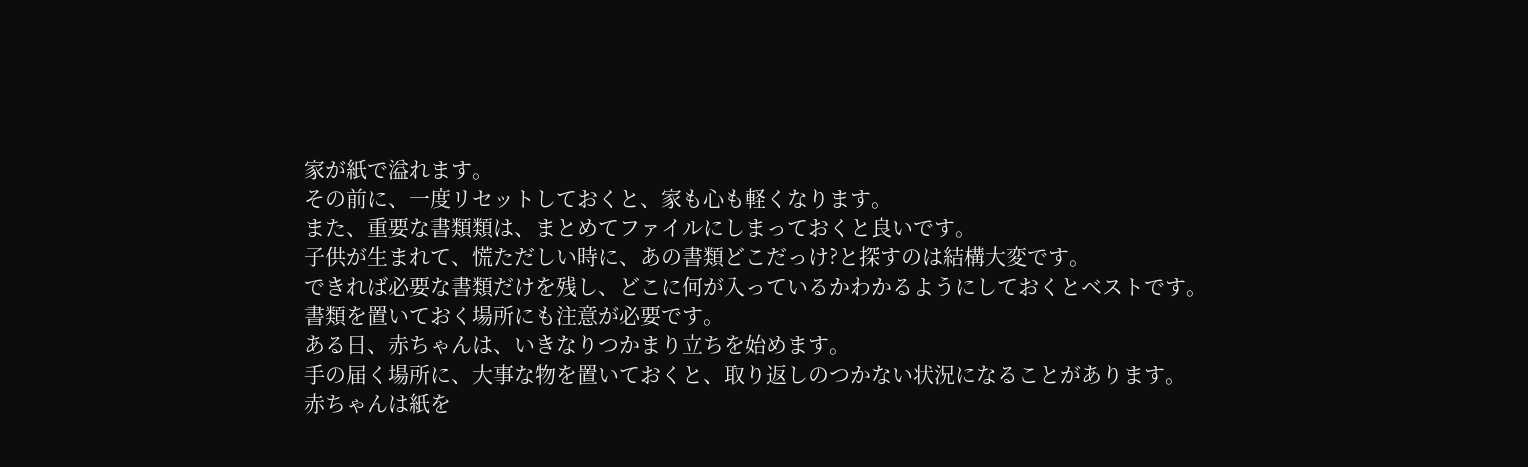家が紙で溢れます。
その前に、一度リセットしておくと、家も心も軽くなります。
また、重要な書類類は、まとめてファイルにしまっておくと良いです。
子供が生まれて、慌ただしい時に、あの書類どこだっけ?と探すのは結構大変です。
できれば必要な書類だけを残し、どこに何が入っているかわかるようにしておくとベストです。
書類を置いておく場所にも注意が必要です。
ある日、赤ちゃんは、いきなりつかまり立ちを始めます。
手の届く場所に、大事な物を置いておくと、取り返しのつかない状況になることがあります。
赤ちゃんは紙を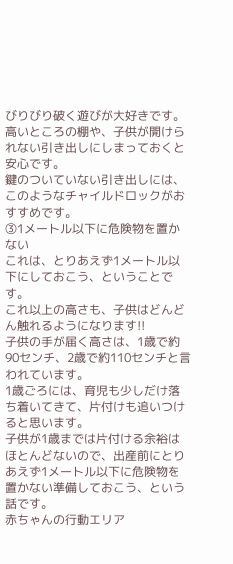びりびり破く遊びが大好きです。
高いところの棚や、子供が開けられない引き出しにしまっておくと安心です。
鍵のついていない引き出しには、このようなチャイルドロックがおすすめです。
③1メートル以下に危険物を置かない
これは、とりあえず1メートル以下にしておこう、ということです。
これ以上の高さも、子供はどんどん触れるようになります!!
子供の手が届く高さは、1歳で約90センチ、2歳で約110センチと言われています。
1歳ごろには、育児も少しだけ落ち着いてきて、片付けも追いつけると思います。
子供が1歳までは片付ける余裕はほとんどないので、出産前にとりあえず1メートル以下に危険物を置かない準備しておこう、という話です。
赤ちゃんの行動エリア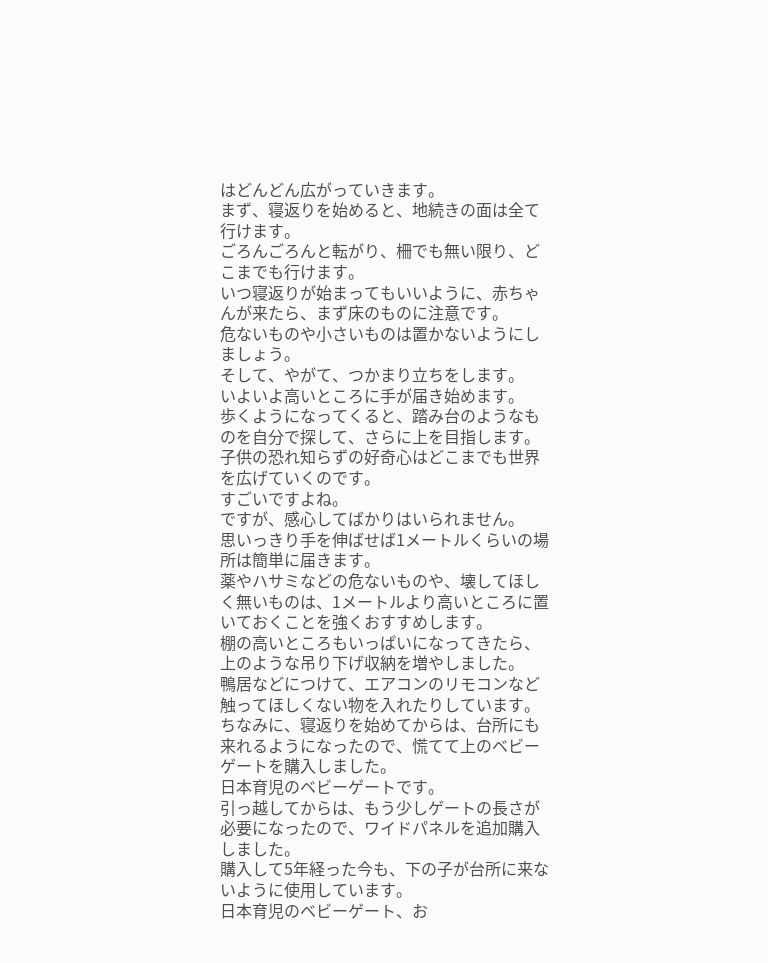はどんどん広がっていきます。
まず、寝返りを始めると、地続きの面は全て行けます。
ごろんごろんと転がり、柵でも無い限り、どこまでも行けます。
いつ寝返りが始まってもいいように、赤ちゃんが来たら、まず床のものに注意です。
危ないものや小さいものは置かないようにしましょう。
そして、やがて、つかまり立ちをします。
いよいよ高いところに手が届き始めます。
歩くようになってくると、踏み台のようなものを自分で探して、さらに上を目指します。
子供の恐れ知らずの好奇心はどこまでも世界を広げていくのです。
すごいですよね。
ですが、感心してばかりはいられません。
思いっきり手を伸ばせば1メートルくらいの場所は簡単に届きます。
薬やハサミなどの危ないものや、壊してほしく無いものは、1メートルより高いところに置いておくことを強くおすすめします。
棚の高いところもいっぱいになってきたら、上のような吊り下げ収納を増やしました。
鴨居などにつけて、エアコンのリモコンなど触ってほしくない物を入れたりしています。
ちなみに、寝返りを始めてからは、台所にも来れるようになったので、慌てて上のベビーゲートを購入しました。
日本育児のベビーゲートです。
引っ越してからは、もう少しゲートの長さが必要になったので、ワイドパネルを追加購入しました。
購入して5年経った今も、下の子が台所に来ないように使用しています。
日本育児のベビーゲート、お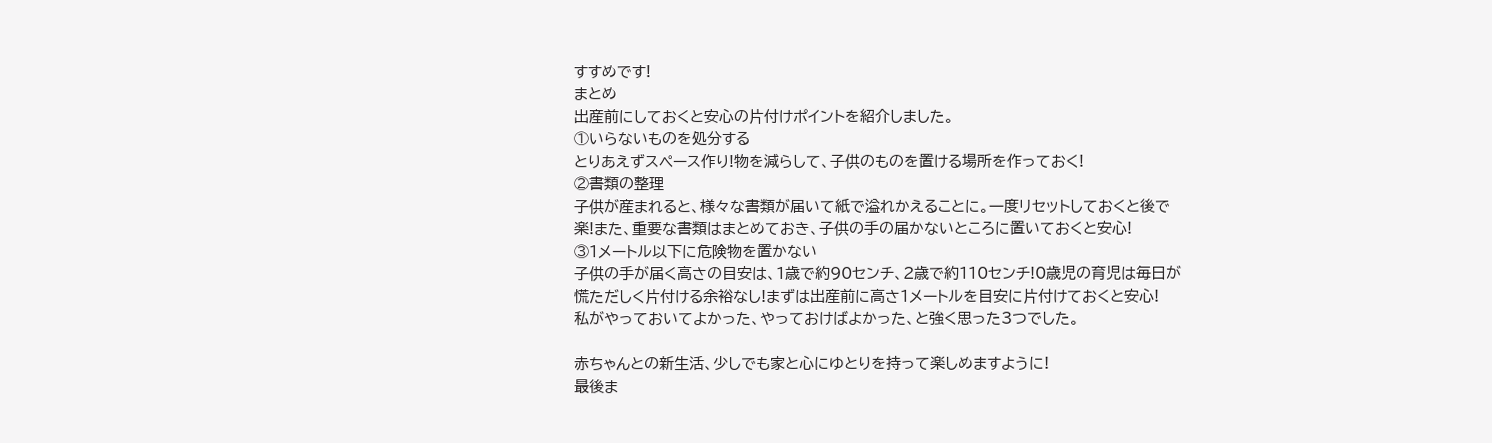すすめです!
まとめ
出産前にしておくと安心の片付けポイントを紹介しました。
①いらないものを処分する
とりあえずスペース作り!物を減らして、子供のものを置ける場所を作っておく!
②書類の整理
子供が産まれると、様々な書類が届いて紙で溢れかえることに。一度リセットしておくと後で楽!また、重要な書類はまとめておき、子供の手の届かないところに置いておくと安心!
③1メートル以下に危険物を置かない
子供の手が届く高さの目安は、1歳で約90センチ、2歳で約110センチ!0歳児の育児は毎日が慌ただしく片付ける余裕なし!まずは出産前に高さ1メートルを目安に片付けておくと安心!
私がやっておいてよかった、やっておけばよかった、と強く思った3つでした。

赤ちゃんとの新生活、少しでも家と心にゆとりを持って楽しめますように!
最後ま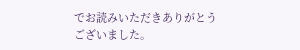でお読みいただきありがとうございました。